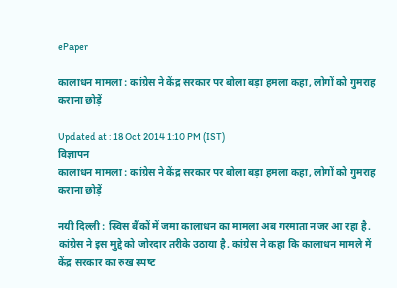ePaper

कालाधन मामला : कांग्रेस ने केंद्र सरकार पर बोला बड़ा हमला कहा, लोगों को गुमराह कराना छोड़ें

Updated at : 18 Oct 2014 1:10 PM (IST)
विज्ञापन
कालाधन मामला : कांग्रेस ने केंद्र सरकार पर बोला बड़ा हमला कहा, लोगों को गुमराह कराना छोड़ें

नयी दिल्‍ली : स्विस बैंकों में जमा कालाधन का मामला अब गरमाता नजर आ रहा है. कांग्रेस ने इस मुद्दे को जोरदार तरीके उठाया है. कांग्रेस ने कहा कि कालाधन मामले में केंद्र सरकार का रुख स्पष्‍ट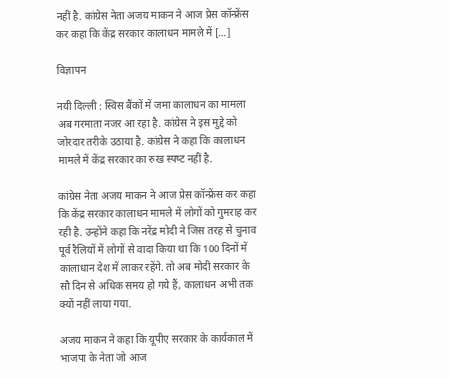नहीं है. कांग्रेस नेता अजय माकन ने आज प्रेस कॉन्‍फ्रेंस कर कहा कि केंद्र सरकार कालाधन मामले में […]

विज्ञापन

नयी दिल्‍ली : स्विस बैंकों में जमा कालाधन का मामला अब गरमाता नजर आ रहा है. कांग्रेस ने इस मुद्दे को जोरदार तरीके उठाया है. कांग्रेस ने कहा कि कालाधन मामले में केंद्र सरकार का रुख स्पष्‍ट नहीं है.

कांग्रेस नेता अजय माकन ने आज प्रेस कॉन्‍फ्रेंस कर कहा कि केंद्र सरकार कालाधन मामले में लोगों को गुमराह कर रही है. उन्‍होंने कहा कि नरेंद्र मोदी ने जिस तरह से चुनाव पूर्व रैलियों में लोगों से वादा किया था कि 100 दिनों में कालाधान देश में लाकर रहेंगे. तो अब मोदी सरकार के सौ दिन से अधिक समय हो गये हैं, कालाधन अभी तक क्‍यों नहीं लाया गया.

अजय माकन ने कहा कि यूपीए सरकार के कार्यकाल में भाजपा के नेता जो आज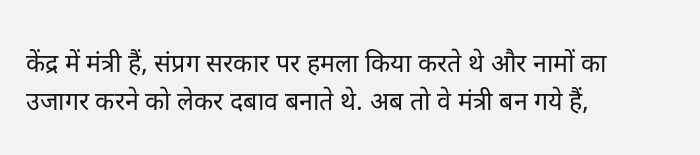केंद्र में मंत्री हैं, संप्रग सरकार पर हमला किया करते थे और नामों का उजागर करने को लेकर दबाव बनाते थे. अब तो वे मंत्री बन गये हैं,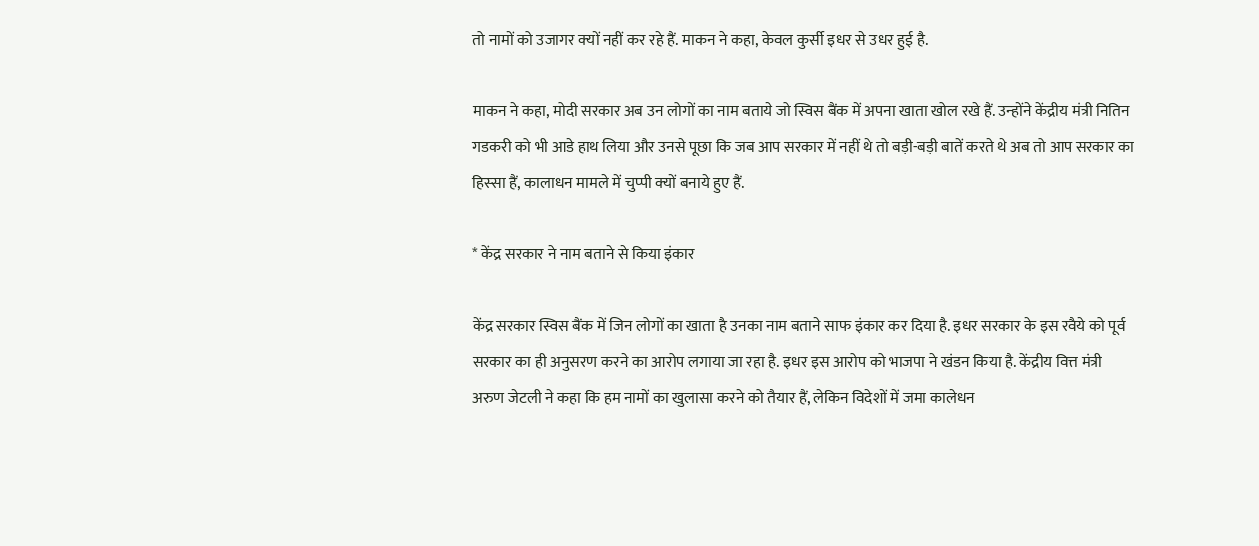तो नामों को उजागर क्‍यों नहीं कर रहे हैं. माकन ने कहा, केवल कुर्सी इधर से उधर हुई है.

माकन ने कहा, मोदी सरकार अब उन लोगों का नाम बताये जो स्विस बैंक में अपना खाता खोल रखे हैं. उन्‍होंने केंद्रीय मंत्री नितिन गडकरी को भी आडे हाथ लिया और उनसे पूछा कि जब आप सरकार में नहीं थे तो बड़ी-बड़ी बातें करते थे अब तो आप सरकार का हिस्‍सा हैं, कालाधन मामले में चुप्‍पी क्‍यों बनाये हुए हैं.

* केंद्र सरकार ने नाम बताने से किया इंकार

केंद्र सरकार स्विस बैंक में जिन लोगों का खाता है उनका नाम बताने साफ इंकार कर दिया है. इधर सरकार के इस रवैये को पूर्व सरकार का ही अनुसरण करने का आरोप लगाया जा रहा है. इधर इस आरोप को भाजपा ने खंडन किया है. केंद्रीय वित्त मंत्री अरुण जेटली ने कहा कि हम नामों का खुलासा करने को तैयार हैं, लेकिन विदेशों में जमा कालेधन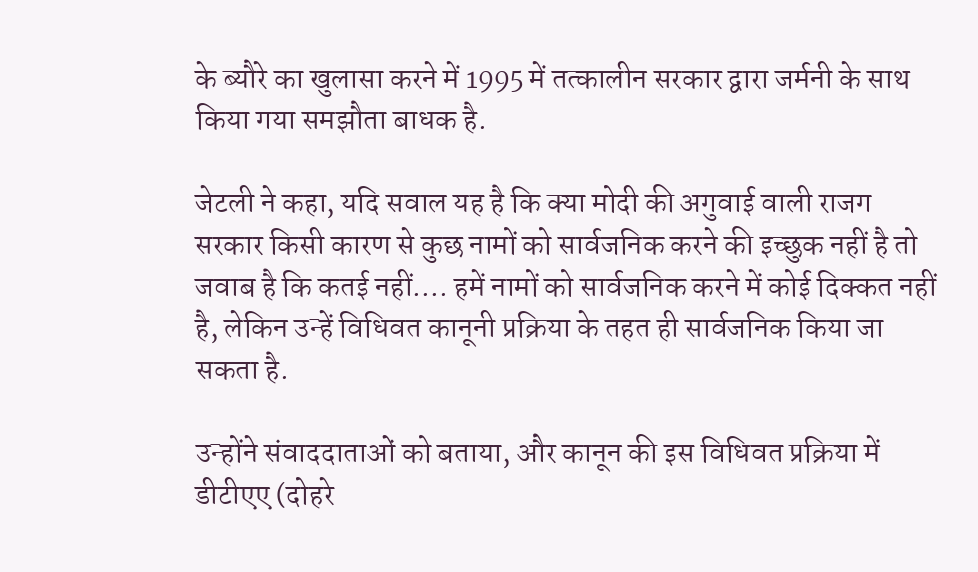के ब्यौरे का खुलासा करने में 1995 में तत्कालीन सरकार द्वारा जर्मनी के साथ किया गया समझौता बाधक है.

जेटली ने कहा, यदि सवाल यह है कि क्या मोदी की अगुवाई वाली राजग सरकार किसी कारण से कुछ नामों को सार्वजनिक करने की इच्छुक नहीं है तो जवाब है कि कतई नहीं…. हमें नामों को सार्वजनिक करने में कोई दिक्कत नहीं है, लेकिन उन्हें विधिवत कानूनी प्रक्रिया के तहत ही सार्वजनिक किया जा सकता है.

उन्होंने संवाददाताओं को बताया, और कानून की इस विधिवत प्रक्रिया में डीटीएए (दोहरे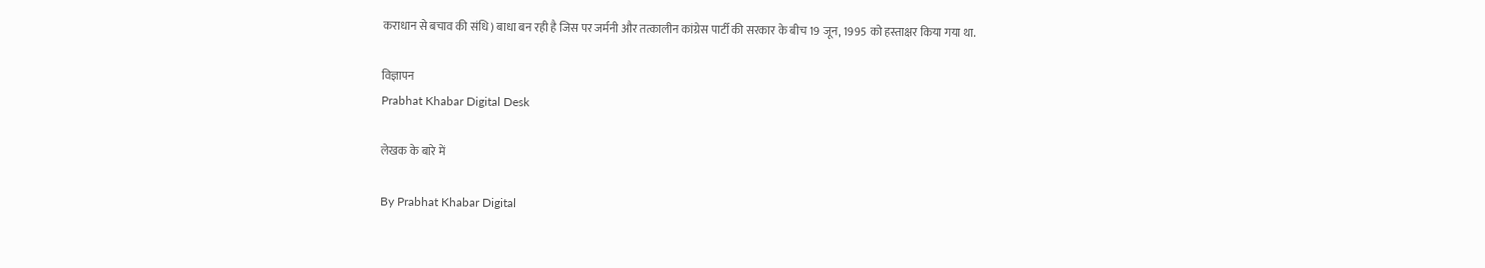कराधान से बचाव की संधि) बाधा बन रही है जिस पर जर्मनी और तत्कालीन कांग्रेस पार्टी की सरकार के बीच 19 जून, 1995 को हस्ताक्षर किया गया था.

विज्ञापन
Prabhat Khabar Digital Desk

लेखक के बारे में

By Prabhat Khabar Digital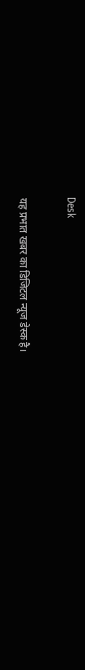Desk

यह प्रभात खबर का डिजिटल न्यूज डेस्क है।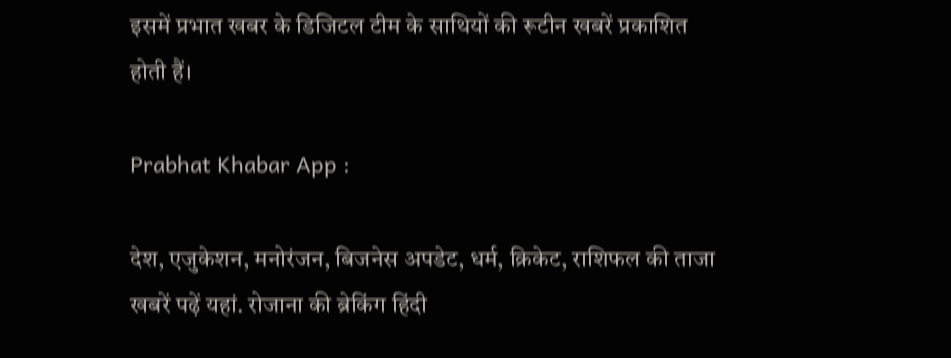इसमें प्रभात खबर के डिजिटल टीम के साथियों की रूटीन खबरें प्रकाशित होती हैं।

Prabhat Khabar App :

देश, एजुकेशन, मनोरंजन, बिजनेस अपडेट, धर्म, क्रिकेट, राशिफल की ताजा खबरें पढ़ें यहां. रोजाना की ब्रेकिंग हिंदी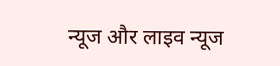न्यूज और लाइव न्यूज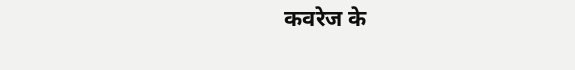कवरेज के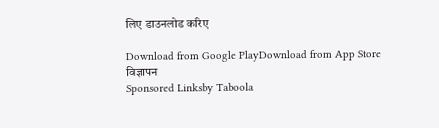लिए डाउनलोड करिए

Download from Google PlayDownload from App Store
विज्ञापन
Sponsored Linksby Taboola